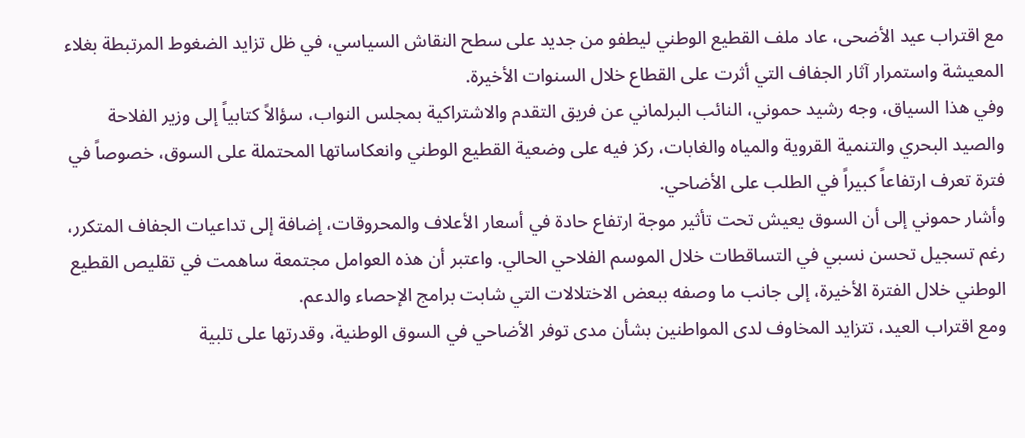مع اقتراب عيد الأضحى، عاد ملف القطيع الوطني ليطفو من جديد على سطح النقاش السياسي، في ظل تزايد الضغوط المرتبطة بغلاء المعيشة واستمرار آثار الجفاف التي أثرت على القطاع خلال السنوات الأخيرة.
وفي هذا السياق، وجه رشيد حموني، النائب البرلماني عن فريق التقدم والاشتراكية بمجلس النواب، سؤالاً كتابياً إلى وزير الفلاحة والصيد البحري والتنمية القروية والمياه والغابات، ركز فيه على وضعية القطيع الوطني وانعكاساتها المحتملة على السوق، خصوصاً في فترة تعرف ارتفاعاً كبيراً في الطلب على الأضاحي.
وأشار حموني إلى أن السوق يعيش تحت تأثير موجة ارتفاع حادة في أسعار الأعلاف والمحروقات، إضافة إلى تداعيات الجفاف المتكرر، رغم تسجيل تحسن نسبي في التساقطات خلال الموسم الفلاحي الحالي. واعتبر أن هذه العوامل مجتمعة ساهمت في تقليص القطيع الوطني خلال الفترة الأخيرة، إلى جانب ما وصفه ببعض الاختلالات التي شابت برامج الإحصاء والدعم.
ومع اقتراب العيد، تتزايد المخاوف لدى المواطنين بشأن مدى توفر الأضاحي في السوق الوطنية، وقدرتها على تلبية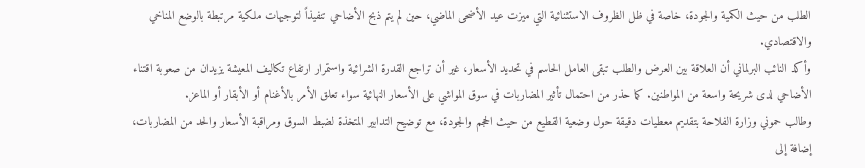الطلب من حيث الكمية والجودة، خاصة في ظل الظروف الاستثنائية التي ميزت عيد الأضحى الماضي، حين لم يتم ذبح الأضاحي تنفيذاً لتوجيهات ملكية مرتبطة بالوضع المناخي والاقتصادي.
وأكد النائب البرلماني أن العلاقة بين العرض والطلب تبقى العامل الحاسم في تحديد الأسعار، غير أن تراجع القدرة الشرائية واستمرار ارتفاع تكاليف المعيشة يزيدان من صعوبة اقتناء الأضاحي لدى شريحة واسعة من المواطنين. كما حذر من احتمال تأثير المضاربات في سوق المواشي على الأسعار النهائية سواء تعلق الأمر بالأغنام أو الأبقار أو الماعز.
وطالب حموني وزارة الفلاحة بتقديم معطيات دقيقة حول وضعية القطيع من حيث الحجم والجودة، مع توضيح التدابير المتخذة لضبط السوق ومراقبة الأسعار والحد من المضاربات، إضافة إلى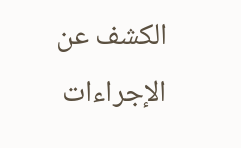الكشف عن الإجراءات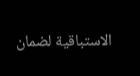الاستباقية لضمان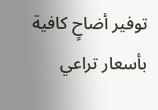توفير أضاحٍ كافية بأسعار تراعي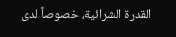القدرة الشرائية، خصوصاً لدى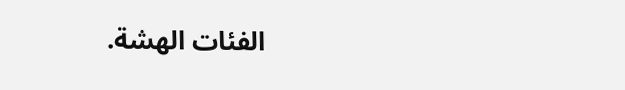الفئات الهشة.